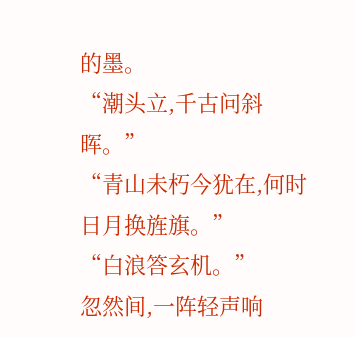的墨。
“潮头立,千古问斜晖。”
“青山未朽今犹在,何时日月换旌旗。”
“白浪答玄机。”
忽然间,一阵轻声响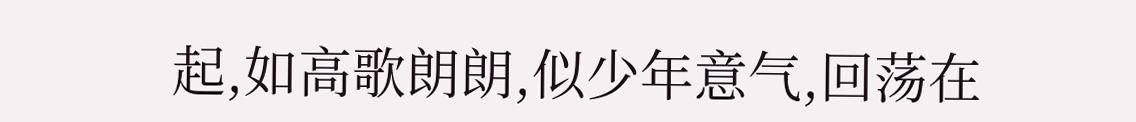起,如高歌朗朗,似少年意气,回荡在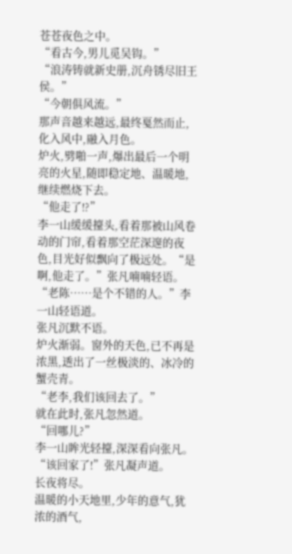苍苍夜色之中。
“看古今,男儿觅吴钩。”
“浪涛铸就新史册,沉舟锈尽旧王侯。”
“今朝俱风流。”
那声音越来越远,最终戛然而止,化入风中,融入月色。
炉火,劈啪一声,爆出最后一个明亮的火星,随即稳定地、温暖地,继续燃烧下去。
“他走了!?”
李一山缓缓擡头,看着那被山风卷动的门帘,看着那空茫深邃的夜色,目光好似飘向了极远处。“是啊,他走了。”张凡喃喃轻语。
“老陈……是个不错的人。”李一山轻语道。
张凡沉默不语。
炉火渐弱。窗外的天色,已不再是浓黑,透出了一丝极淡的、冰冷的蟹壳青。
“老李,我们该回去了。”
就在此时,张凡忽然道。
“回哪儿?”
李一山眸光轻擡,深深看向张凡。
“该回家了!”张凡凝声道。
长夜将尽。
温暖的小天地里,少年的意气,犹浓的酒气,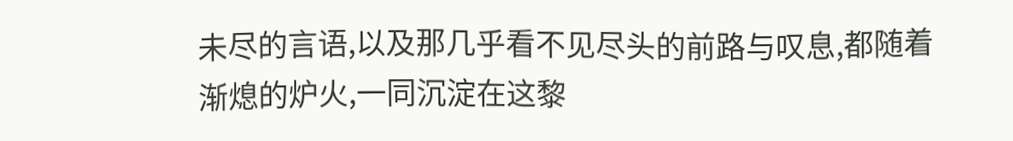未尽的言语,以及那几乎看不见尽头的前路与叹息,都随着渐熄的炉火,一同沉淀在这黎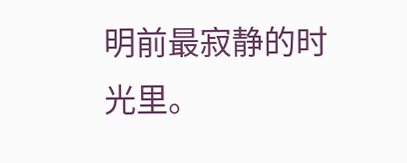明前最寂静的时光里。